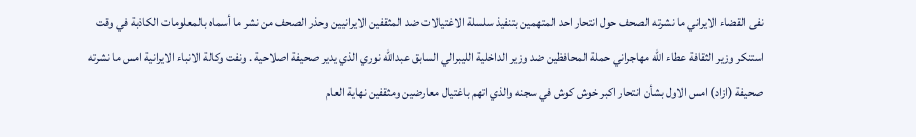نفى القضاء الايراني ما نشرته الصحف حول انتحار احد المتهمين بتنفيذ سلسلة الاغتيالات ضد المثقفين الايرانيين وحذر الصحف من نشر ما أسماه بالمعلومات الكاذبة في وقت استنكر وزير الثقافة عطاء الله مهاجراني حملة المحافظين ضد وزير الداخلية الليبرالي السابق عبدالله نوري الذي يدير صحيفة اصلاحية . ونفت وكالة الانباء الايرانية امس ما نشرته صحيفة (ازاد) امس الاول بشأن انتحار اكبر خوش كوش في سجنه والذي اتهم باغتيال معارضين ومثقفين نهاية العام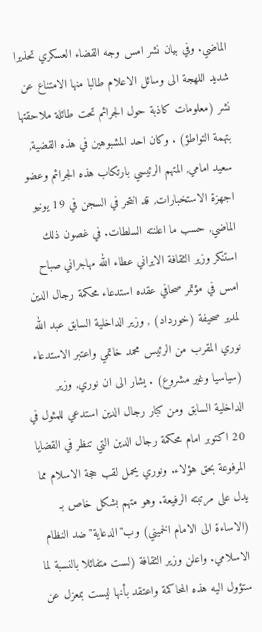الماضي. وفي بيان نشر امس وجه القضاء العسكري تحذيرا شديد اللهجة الى وسائل الاعلام طالبا منها الامتناع عن نشر (معلومات كاذبة حول الجرائم تحت طائلة ملاحقتها بتهمة التواطؤ) . وكان احد المشبوهين في هذه القضية, سعيد امامي, المتهم الرئيسي بارتكاب هذه الجرائم وعضو اجهزة الاستخبارات, قد انتحر في السجن في 19 يونيو الماضي, حسب ما اعلنته السلطات. في غصون ذلك استنكر وزير الثقافة الايراني عطاء الله مهاجراني صباح امس في مؤتمر صحافي عقده استدعاء محكمة رجال الدين لمدير صحيفة (خورداد) , وزير الداخلية السابق عبد الله نوري المقرب من الرئيس محمد خاتمي واعتبر الاستدعاء (سياسيا وغير مشروع) . يشار الى ان نوري, وزير الداخلية السابق ومن كبار رجال الدين استدعي للمثول في 20 اكتوبر امام محكمة رجال الدين التي تنظر في القضايا المرفوعة بحق هؤلاء. ونوري يحمل لقب حجة الاسلام مما يدل على مرتبته الرفيعة. وهو متهم بشكل خاص بـ (الاساءة الى الامام الخميني) وب"الدعاية" ضد النظام الاسلامي. واعلن وزير الثقافة (لست متفائلا بالنسبة لما ستؤول اليه هذه المحاكمة واعتقد بأنها ليست بمعزل عن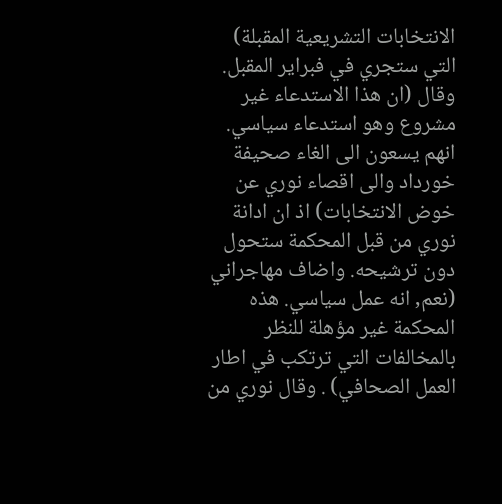الانتخابات التشريعية المقبلة) التي ستجري في فبراير المقبل. وقال (ان هذا الاستدعاء غير مشروع وهو استدعاء سياسي. انهم يسعون الى الغاء صحيفة خورداد والى اقصاء نوري عن خوض الانتخابات) اذ ان ادانة نوري من قبل المحكمة ستحول دون ترشيحه. واضاف مهاجراني (نعم, انه عمل سياسي. هذه المحكمة غير مؤهلة للنظر بالمخالفات التي ترتكب في اطار العمل الصحافي) . وقال نوري من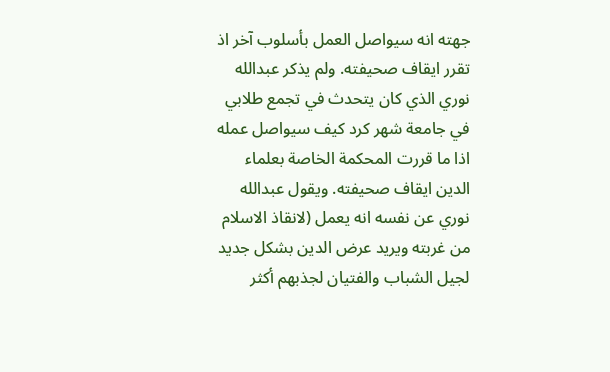جهته انه سيواصل العمل بأسلوب آخر اذ تقرر ايقاف صحيفته. ولم يذكر عبدالله نوري الذي كان يتحدث في تجمع طلابي في جامعة شهر كرد كيف سيواصل عمله اذا ما قررت المحكمة الخاصة بعلماء الدين ايقاف صحيفته. ويقول عبدالله نوري عن نفسه انه يعمل (لانقاذ الاسلام من غربته ويريد عرض الدين بشكل جديد لجيل الشباب والفتيان لجذبهم أكثر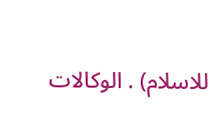للاسلام) . الوكالات